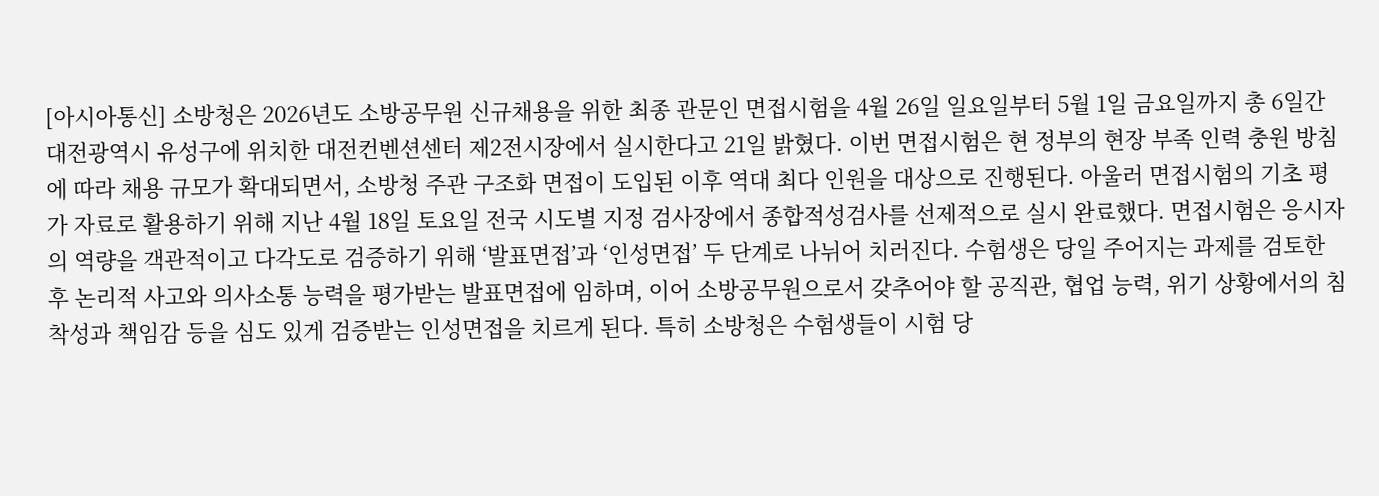[아시아통신] 소방청은 2026년도 소방공무원 신규채용을 위한 최종 관문인 면접시험을 4월 26일 일요일부터 5월 1일 금요일까지 총 6일간 대전광역시 유성구에 위치한 대전컨벤션센터 제2전시장에서 실시한다고 21일 밝혔다. 이번 면접시험은 현 정부의 현장 부족 인력 충원 방침에 따라 채용 규모가 확대되면서, 소방청 주관 구조화 면접이 도입된 이후 역대 최다 인원을 대상으로 진행된다. 아울러 면접시험의 기초 평가 자료로 활용하기 위해 지난 4월 18일 토요일 전국 시도별 지정 검사장에서 종합적성검사를 선제적으로 실시 완료했다. 면접시험은 응시자의 역량을 객관적이고 다각도로 검증하기 위해 ‘발표면접’과 ‘인성면접’ 두 단계로 나뉘어 치러진다. 수험생은 당일 주어지는 과제를 검토한 후 논리적 사고와 의사소통 능력을 평가받는 발표면접에 임하며, 이어 소방공무원으로서 갖추어야 할 공직관, 협업 능력, 위기 상황에서의 침착성과 책임감 등을 심도 있게 검증받는 인성면접을 치르게 된다. 특히 소방청은 수험생들이 시험 당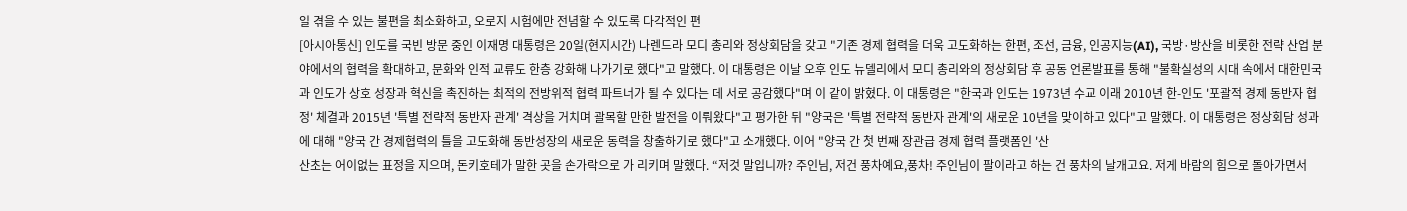일 겪을 수 있는 불편을 최소화하고, 오로지 시험에만 전념할 수 있도록 다각적인 편
[아시아통신] 인도를 국빈 방문 중인 이재명 대통령은 20일(현지시간) 나렌드라 모디 총리와 정상회담을 갖고 "기존 경제 협력을 더욱 고도화하는 한편, 조선, 금융, 인공지능(AI), 국방·방산을 비롯한 전략 산업 분야에서의 협력을 확대하고, 문화와 인적 교류도 한층 강화해 나가기로 했다"고 말했다. 이 대통령은 이날 오후 인도 뉴델리에서 모디 총리와의 정상회담 후 공동 언론발표를 통해 "불확실성의 시대 속에서 대한민국과 인도가 상호 성장과 혁신을 촉진하는 최적의 전방위적 협력 파트너가 될 수 있다는 데 서로 공감했다"며 이 같이 밝혔다. 이 대통령은 "한국과 인도는 1973년 수교 이래 2010년 한-인도 '포괄적 경제 동반자 협정' 체결과 2015년 '특별 전략적 동반자 관계' 격상을 거치며 괄목할 만한 발전을 이뤄왔다"고 평가한 뒤 "양국은 '특별 전략적 동반자 관계'의 새로운 10년을 맞이하고 있다"고 말했다. 이 대통령은 정상회담 성과에 대해 "양국 간 경제협력의 틀을 고도화해 동반성장의 새로운 동력을 창출하기로 했다"고 소개했다. 이어 "양국 간 첫 번째 장관급 경제 협력 플랫폼인 '산
산초는 어이없는 표정을 지으며, 돈키호테가 말한 곳을 손가락으로 가 리키며 말했다. “저것 말입니까? 주인님, 저건 풍차예요,풍차! 주인님이 팔이라고 하는 건 풍차의 날개고요. 저게 바람의 힘으로 돌아가면서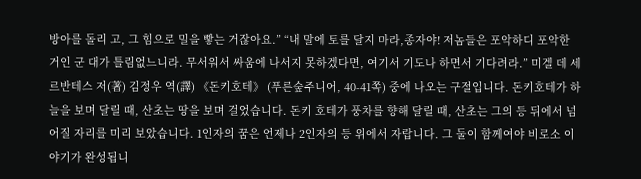방아를 돌리 고, 그 힘으로 밀을 빻는 거잖아요.” “내 말에 토를 달지 마라,종자야! 저놈들은 포악하디 포악한 거인 군 대가 틀림없느니라. 무서워서 싸움에 나서지 못하겠다면, 여기서 기도나 하면서 기다려라.” 미겔 데 세르반테스 저(著) 김정우 역(譯) 《돈키호테》 (푸른숲주니어, 40-41쪽) 중에 나오는 구절입니다. 돈키호테가 하늘을 보며 달릴 때, 산초는 땅을 보며 걸었습니다. 돈키 호테가 풍차를 향해 달릴 때, 산초는 그의 등 뒤에서 넘어질 자리를 미리 보았습니다. 1인자의 꿈은 언제나 2인자의 등 위에서 자랍니다. 그 둘이 함께여야 비로소 이야기가 완성됩니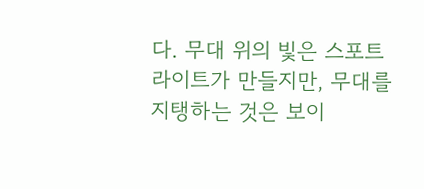다. 무대 위의 빛은 스포트 라이트가 만들지만, 무대를 지탱하는 것은 보이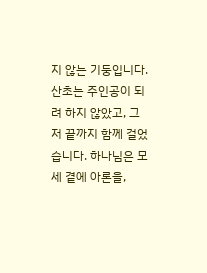지 않는 기둥입니다. 산초는 주인공이 되려 하지 않았고, 그저 끝까지 함께 걸었습니다. 하나님은 모세 곁에 아론을,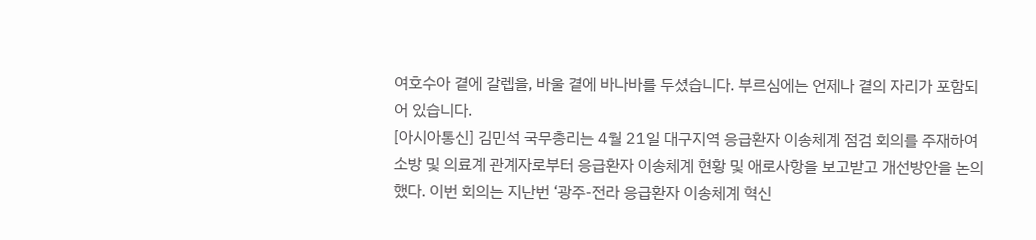여호수아 곁에 갈렙을, 바울 곁에 바나바를 두셨습니다. 부르심에는 언제나 곁의 자리가 포함되어 있습니다.
[아시아통신] 김민석 국무총리는 4월 21일 대구지역 응급환자 이송체계 점검 회의를 주재하여 소방 및 의료계 관계자로부터 응급환자 이송체계 현황 및 애로사항을 보고받고 개선방안을 논의했다. 이번 회의는 지난번 ‘광주-전라 응급환자 이송체계 혁신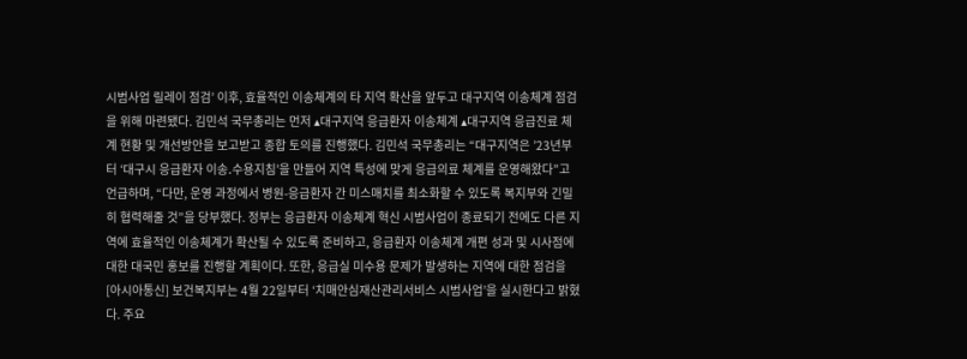시범사업 릴레이 점검’ 이후, 효율적인 이송체계의 타 지역 확산을 앞두고 대구지역 이송체계 점검을 위해 마련됐다. 김민석 국무총리는 먼저 ▴대구지역 응급환자 이송체계 ▴대구지역 응급진료 체계 현황 및 개선방안을 보고받고 종합 토의를 진행했다. 김민석 국무총리는 “대구지역은 ’23년부터 ‘대구시 응급환자 이송․수용지침’을 만들어 지역 특성에 맞게 응급의료 체계를 운영해왔다”고 언급하며, “다만, 운영 과정에서 병원-응급환자 간 미스매치를 최소화할 수 있도록 복지부와 긴밀히 협력해줄 것”을 당부했다. 정부는 응급환자 이송체계 혁신 시범사업이 종료되기 전에도 다른 지역에 효율적인 이송체계가 확산될 수 있도록 준비하고, 응급환자 이송체계 개편 성과 및 시사점에 대한 대국민 홍보를 진행할 계획이다. 또한, 응급실 미수용 문제가 발생하는 지역에 대한 점검을
[아시아통신] 보건복지부는 4월 22일부터 ‘치매안심재산관리서비스 시범사업’을 실시한다고 밝혔다. 주요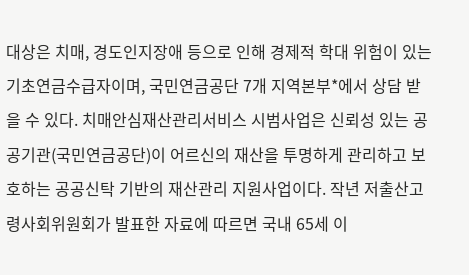대상은 치매, 경도인지장애 등으로 인해 경제적 학대 위험이 있는 기초연금수급자이며, 국민연금공단 7개 지역본부*에서 상담 받을 수 있다. 치매안심재산관리서비스 시범사업은 신뢰성 있는 공공기관(국민연금공단)이 어르신의 재산을 투명하게 관리하고 보호하는 공공신탁 기반의 재산관리 지원사업이다. 작년 저출산고령사회위원회가 발표한 자료에 따르면 국내 65세 이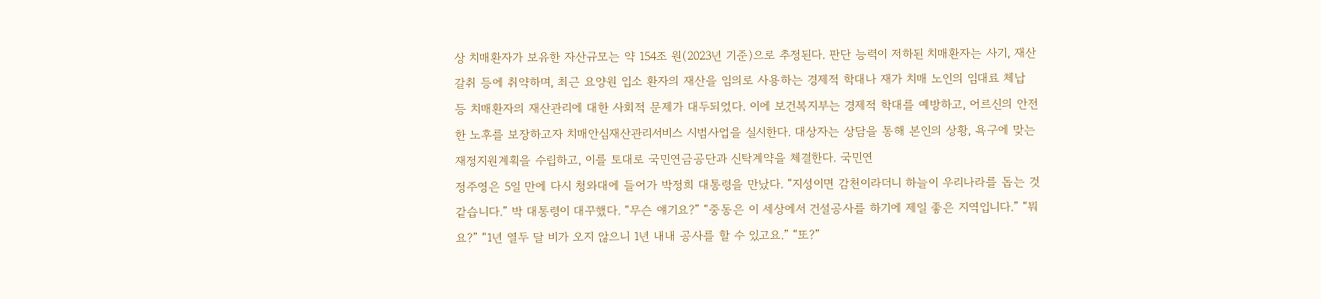상 치매환자가 보유한 자산규모는 약 154조 원(2023년 기준)으로 추정된다. 판단 능력이 저하된 치매환자는 사기, 재산갈취 등에 취약하며, 최근 요양원 입소 환자의 재산을 임의로 사용하는 경제적 학대나 재가 치매 노인의 임대료 체납 등 치매환자의 재산관리에 대한 사회적 문제가 대두되었다. 이에 보건복지부는 경제적 학대를 예방하고, 어르신의 안전한 노후를 보장하고자 치매안심재산관리서비스 시범사업을 실시한다. 대상자는 상담을 통해 본인의 상황, 욕구에 맞는 재정지원계획을 수립하고, 이를 토대로 국민연금공단과 신탁계약을 체결한다. 국민연
정주영은 5일 만에 다시 청와대에 들어가 박정희 대통령을 만났다. “지성이면 감천이라더니 하늘이 우리나라를 돕는 것 같습니다.” 박 대통령이 대꾸했다. “무슨 얘기요?” “중동은 이 세상에서 건설공사를 하기에 제일 좋은 지역입니다.” “뭐요?” “1년 열두 달 비가 오지 않으니 1년 내내 공사를 할 수 있고요.” “또?”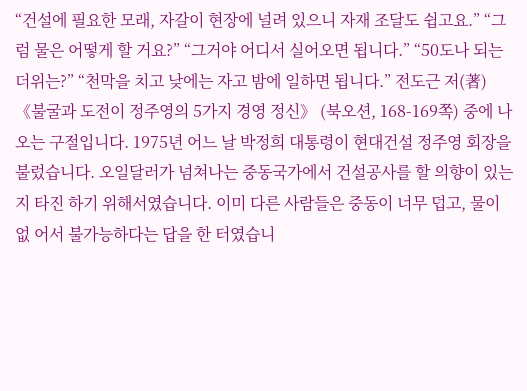“건설에 필요한 모래, 자갈이 현장에 널려 있으니 자재 조달도 쉽고요.” “그럼 물은 어떻게 할 거요?” “그거야 어디서 실어오면 됩니다.” “50도나 되는 더위는?” “천막을 치고 낮에는 자고 밤에 일하면 됩니다.” 전도근 저(著) 《불굴과 도전이 정주영의 5가지 경영 정신》 (북오션, 168-169쪽) 중에 나오는 구절입니다. 1975년 어느 날 박정희 대통령이 현대건설 정주영 회장을 불렀습니다. 오일달러가 넘쳐나는 중동국가에서 건설공사를 할 의향이 있는지 타진 하기 위해서였습니다. 이미 다른 사람들은 중동이 너무 덥고, 물이 없 어서 불가능하다는 답을 한 터였습니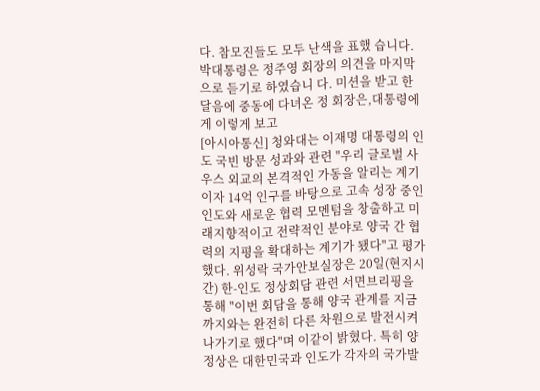다. 참모진들도 모두 난색을 표했 습니다. 박대통령은 정주영 회장의 의견을 마지막으로 듣기로 하였습니 다. 미션을 받고 한달음에 중동에 다녀온 정 회장은,대통령에게 이렇게 보고
[아시아통신] 청와대는 이재명 대통령의 인도 국빈 방문 성과와 관련 "우리 글로벌 사우스 외교의 본격적인 가동을 알리는 계기이자 14억 인구를 바탕으로 고속 성장 중인 인도와 새로운 협력 모멘텀을 창출하고 미래지향적이고 전략적인 분야로 양국 간 협력의 지평을 확대하는 계기가 됐다"고 평가했다. 위성락 국가안보실장은 20일(현지시간) 한-인도 정상회담 관련 서면브리핑을 통해 "이번 회담을 통해 양국 관계를 지금까지와는 완전히 다른 차원으로 발전시켜 나가기로 했다"며 이같이 밝혔다. 특히 양 정상은 대한민국과 인도가 각자의 국가발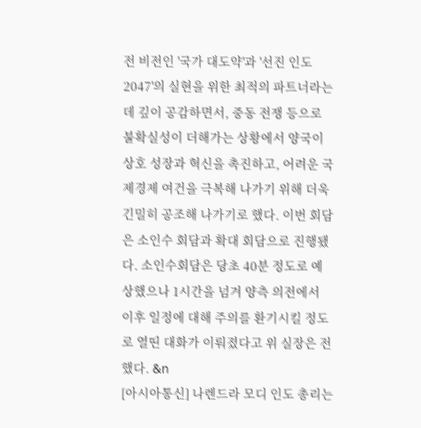전 비전인 '국가 대도약'과 '선진 인도 2047'의 실현을 위한 최적의 파트너라는 데 깊이 공감하면서, 중동 전쟁 등으로 불확실성이 더해가는 상황에서 양국이 상호 성장과 혁신을 촉진하고, 어려운 국제경제 여건을 극복해 나가기 위해 더욱 긴밀히 공조해 나가기로 했다. 이번 회담은 소인수 회담과 확대 회담으로 진행됐다. 소인수회담은 당초 40분 정도로 예상했으나 1시간을 넘겨 양측 의전에서 이후 일정에 대해 주의를 환기시킬 정도로 열띤 대화가 이뤄졌다고 위 실장은 전했다. &n
[아시아통신] 나렌드라 모디 인도 총리는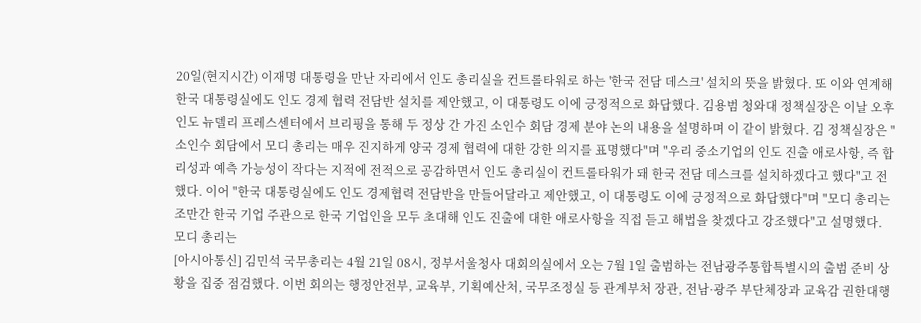20일(현지시간) 이재명 대통령을 만난 자리에서 인도 총리실을 컨트롤타워로 하는 '한국 전담 데스크' 설치의 뜻을 밝혔다. 또 이와 연계해 한국 대통령실에도 인도 경제 협력 전담반 설치를 제안했고, 이 대통령도 이에 긍정적으로 화답했다. 김용범 청와대 정책실장은 이날 오후 인도 뉴델리 프레스센터에서 브리핑을 통해 두 정상 간 가진 소인수 회담 경제 분야 논의 내용을 설명하며 이 같이 밝혔다. 김 정책실장은 "소인수 회담에서 모디 총리는 매우 진지하게 양국 경제 협력에 대한 강한 의지를 표명했다"며 "우리 중소기업의 인도 진출 애로사항, 즉 합리성과 예측 가능성이 작다는 지적에 전적으로 공감하면서 인도 총리실이 컨트롤타워가 돼 한국 전담 데스크를 설치하겠다고 했다"고 전했다. 이어 "한국 대통령실에도 인도 경제협력 전담반을 만들어달라고 제안했고, 이 대통령도 이에 긍정적으로 화답했다"며 "모디 총리는 조만간 한국 기업 주관으로 한국 기업인을 모두 초대해 인도 진출에 대한 애로사항을 직접 듣고 해법을 찾겠다고 강조했다"고 설명했다. 모디 총리는
[아시아통신] 김민석 국무총리는 4월 21일 08시, 정부서울청사 대회의실에서 오는 7월 1일 출범하는 전남광주통합특별시의 출범 준비 상황을 집중 점검했다. 이번 회의는 행정안전부, 교육부, 기획예산처, 국무조정실 등 관계부처 장관, 전남·광주 부단체장과 교육감 권한대행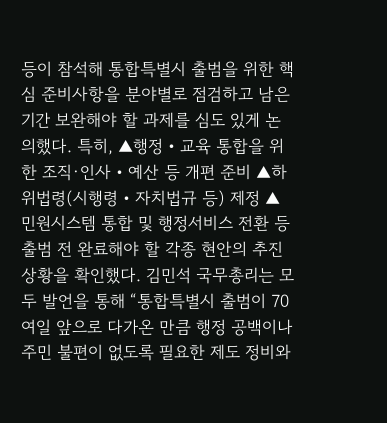등이 참석해 통합특별시 출범을 위한 핵심 준비사항을 분야별로 점검하고 남은 기간 보완해야 할 과제를 심도 있게 논의했다. 특히, ▲행정‧교육 통합을 위한 조직·인사‧예산 등 개편 준비 ▲하위법령(시행령‧자치법규 등) 제정 ▲민원시스템 통합 및 행정서비스 전환 등 출범 전 완료해야 할 각종 현안의 추진 상황을 확인했다. 김민석 국무총리는 모두 발언을 통해 “통합특별시 출범이 70여일 앞으로 다가온 만큼 행정 공백이나 주민 불편이 없도록 필요한 제도 정비와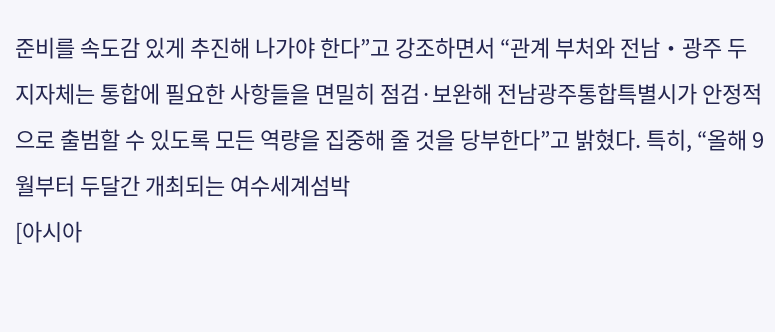준비를 속도감 있게 추진해 나가야 한다”고 강조하면서 “관계 부처와 전남‧광주 두 지자체는 통합에 필요한 사항들을 면밀히 점검·보완해 전남광주통합특별시가 안정적으로 출범할 수 있도록 모든 역량을 집중해 줄 것을 당부한다”고 밝혔다. 특히, “올해 9월부터 두달간 개최되는 여수세계섬박
[아시아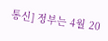통신] 정부는 4월 20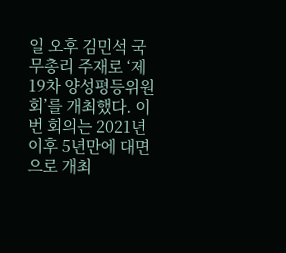일 오후 김민석 국무총리 주재로 ‘제19차 양성평등위원회’를 개최했다. 이번 회의는 2021년 이후 5년만에 대면으로 개최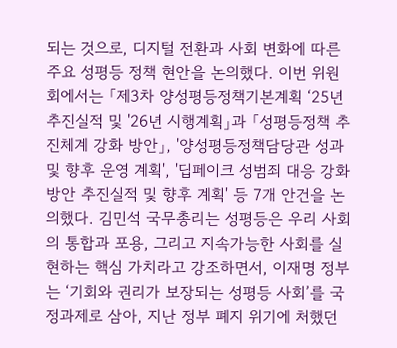되는 것으로, 디지털 전환과 사회 변화에 따른 주요 성평등 정책 현안을 논의했다. 이번 위원회에서는 「제3차 양성평등정책기본계획 ‘25년 추진실적 및 '26년 시행계획」과 「성평등정책 추진체계 강화 방안」, '양성평등정책담당관 성과 및 향후 운영 계획', '딥페이크 성범죄 대응 강화 방안 추진실적 및 향후 계획' 등 7개 안건을 논의했다. 김민석 국무총리는 성평등은 우리 사회의 통합과 포용, 그리고 지속가능한 사회를 실현하는 핵심 가치라고 강조하면서, 이재명 정부는 ‘기회와 권리가 보장되는 성평등 사회’를 국정과제로 삼아, 지난 정부 폐지 위기에 처했던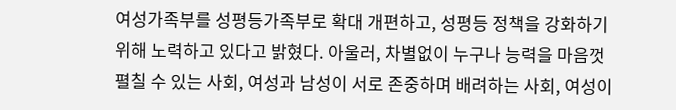여성가족부를 성평등가족부로 확대 개편하고, 성평등 정책을 강화하기 위해 노력하고 있다고 밝혔다. 아울러, 차별없이 누구나 능력을 마음껏 펼칠 수 있는 사회, 여성과 남성이 서로 존중하며 배려하는 사회, 여성이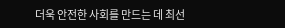더욱 안전한 사회를 만드는 데 최선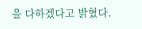을 다하겠다고 밝혔다.